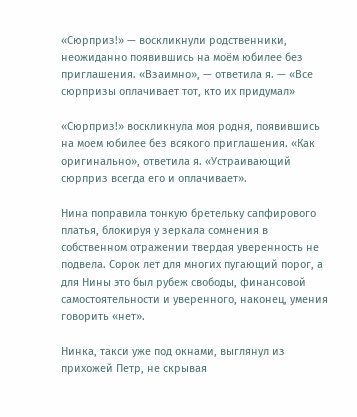«Сюрприз!» — воскликнули родственники, неожиданно появившись на моём юбилее без приглашения. «Взаимно», — ответила я. — «Все сюрпризы оплачивает тот, кто их придумал»

«Сюрприз!» воскликнула моя родня, появившись на моем юбилее без всякого приглашения. «Как оригинально», ответила я. «Устраивающий сюрприз всегда его и оплачивает».

Нина поправила тонкую бретельку сапфирового платья, блокируя у зеркала сомнения в собственном отражении твердая уверенность не подвела. Сорок лет для многих пугающий порог, а для Нины это был рубеж свободы, финансовой самостоятельности и уверенного, наконец, умения говорить «нет».

Нинка, такси уже под окнами, выглянул из прихожей Петр, не скрывая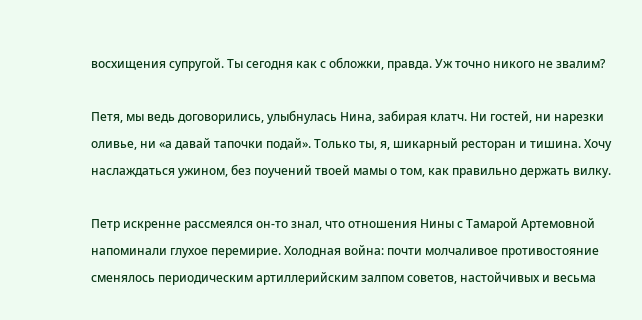восхищения супругой. Ты сегодня как с обложки, правда. Уж точно никого не звалим?

Петя, мы ведь договорились, улыбнулась Нина, забирая клатч. Ни гостей, ни нарезки оливье, ни «а давай тапочки подай». Только ты, я, шикарный ресторан и тишина. Хочу наслаждаться ужином, без поучений твоей мамы о том, как правильно держать вилку.

Петр искренне рассмеялся он-то знал, что отношения Нины с Тамарой Артемовной напоминали глухое перемирие. Холодная война: почти молчаливое противостояние сменялось периодическим артиллерийским залпом советов, настойчивых и весьма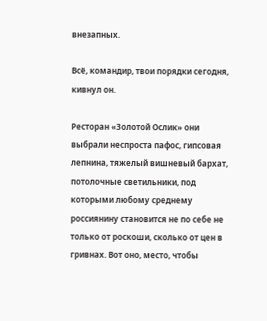внезапных.

Всё, командир, твои порядки сегодня, кивнул он.

Ресторан «Золотой Ослик» они выбрали неспроста пафос, гипсовая лепнина, тяжелый вишневый бархат, потолочные светильники, под которыми любому среднему россиянину становится не по себе не только от роскоши, сколько от цен в гривнах. Вот оно, место, чтобы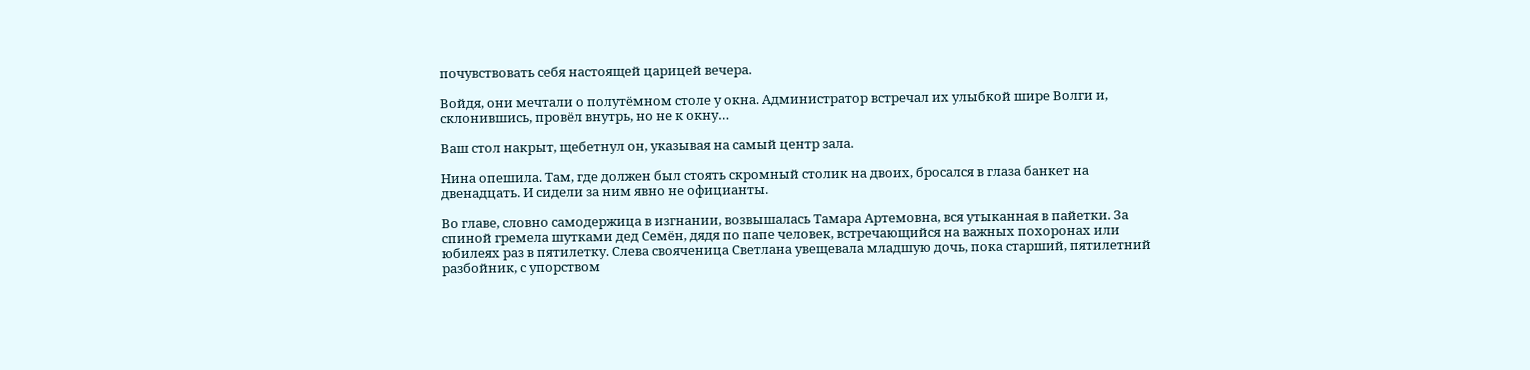почувствовать себя настоящей царицей вечера.

Войдя, они мечтали о полутёмном столе у окна. Администратор встречал их улыбкой шире Волги и, склонившись, провёл внутрь, но не к окну…

Ваш стол накрыт, щебетнул он, указывая на самый центр зала.

Нина опешила. Там, где должен был стоять скромный столик на двоих, бросался в глаза банкет на двенадцать. И сидели за ним явно не официанты.

Во главе, словно самодержица в изгнании, возвышалась Тамара Артемовна, вся утыканная в пайетки. За спиной гремела шутками дед Семён, дядя по папе человек, встречающийся на важных похоронах или юбилеях раз в пятилетку. Слева свояченица Светлана увещевала младшую дочь, пока старший, пятилетний разбойник, с упорством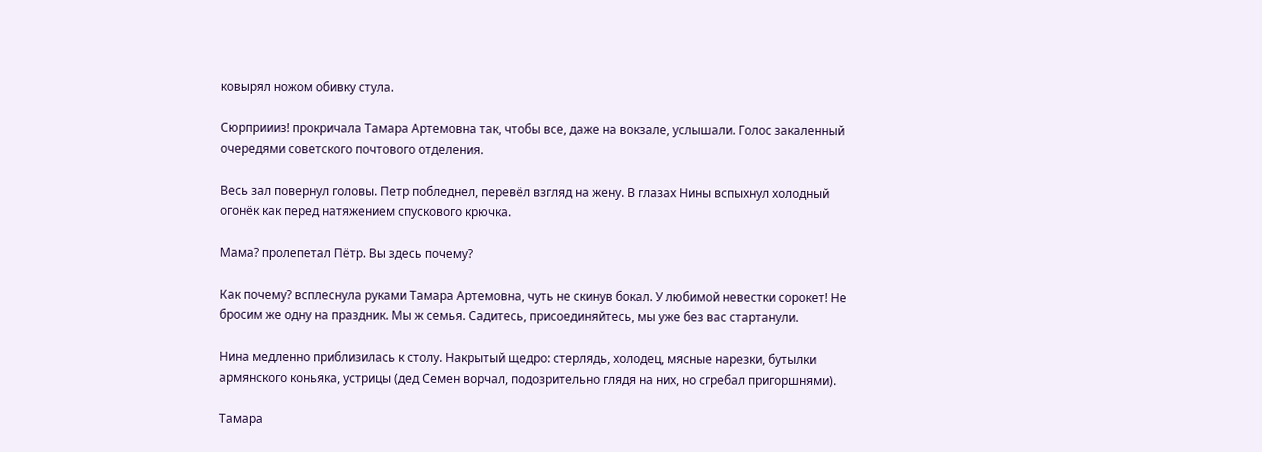ковырял ножом обивку стула.

Сюрприииз! прокричала Тамара Артемовна так, чтобы все, даже на вокзале, услышали. Голос закаленный очередями советского почтового отделения.

Весь зал повернул головы. Петр побледнел, перевёл взгляд на жену. В глазах Нины вспыхнул холодный огонёк как перед натяжением спускового крючка.

Мама? пролепетал Пётр. Вы здесь почему?

Как почему? всплеснула руками Тамара Артемовна, чуть не скинув бокал. У любимой невестки сорокет! Не бросим же одну на праздник. Мы ж семья. Садитесь, присоединяйтесь, мы уже без вас стартанули.

Нина медленно приблизилась к столу. Накрытый щедро: стерлядь, холодец, мясные нарезки, бутылки армянского коньяка, устрицы (дед Семен ворчал, подозрительно глядя на них, но сгребал пригоршнями).

Тамара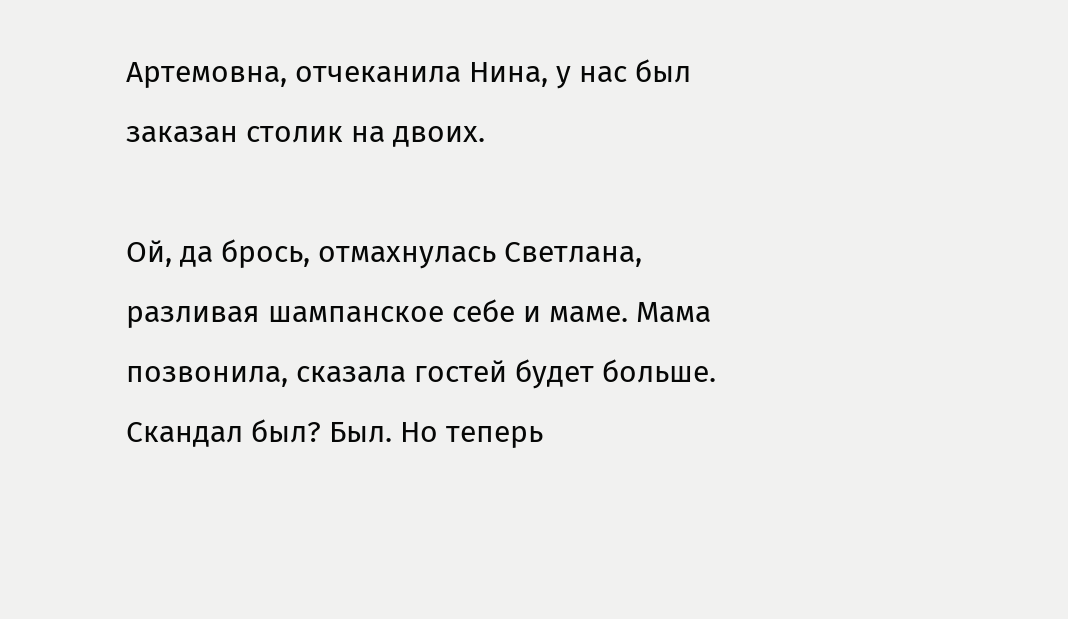Артемовна, отчеканила Нина, у нас был заказан столик на двоих.

Ой, да брось, отмахнулась Светлана, разливая шампанское себе и маме. Мама позвонила, сказала гостей будет больше. Скандал был? Был. Но теперь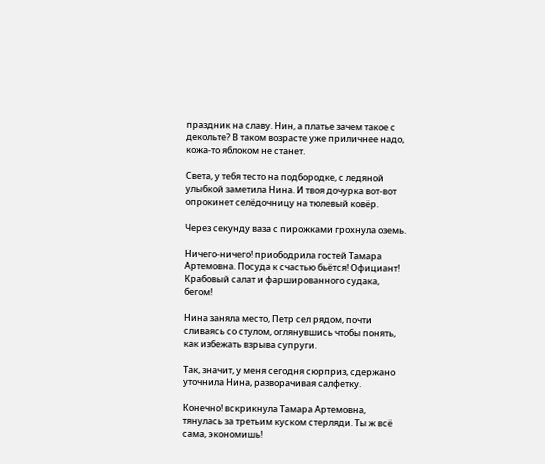праздник на славу. Нин, а платье зачем такое с декольте? В таком возрасте уже приличнее надо, кожа-то яблоком не станет.

Света, у тебя тесто на подбородке, с ледяной улыбкой заметила Нина. И твоя дочурка вот-вот опрокинет селёдочницу на тюлевый ковёр.

Через секунду ваза с пирожками грохнула оземь.

Ничего-ничего! приободрила гостей Тамара Артемовна. Посуда к счастью бьётся! Официант! Крабовый салат и фаршированного судака, бегом!

Нина заняла место, Петр сел рядом, почти сливаясь со стулом, оглянувшись чтобы понять, как избежать взрыва супруги.

Так, значит, у меня сегодня сюрприз, сдержано уточнила Нина, разворачивая салфетку.

Конечно! вскрикнула Тамара Артемовна, тянулась за третьим куском стерляди. Ты ж всё сама, экономишь!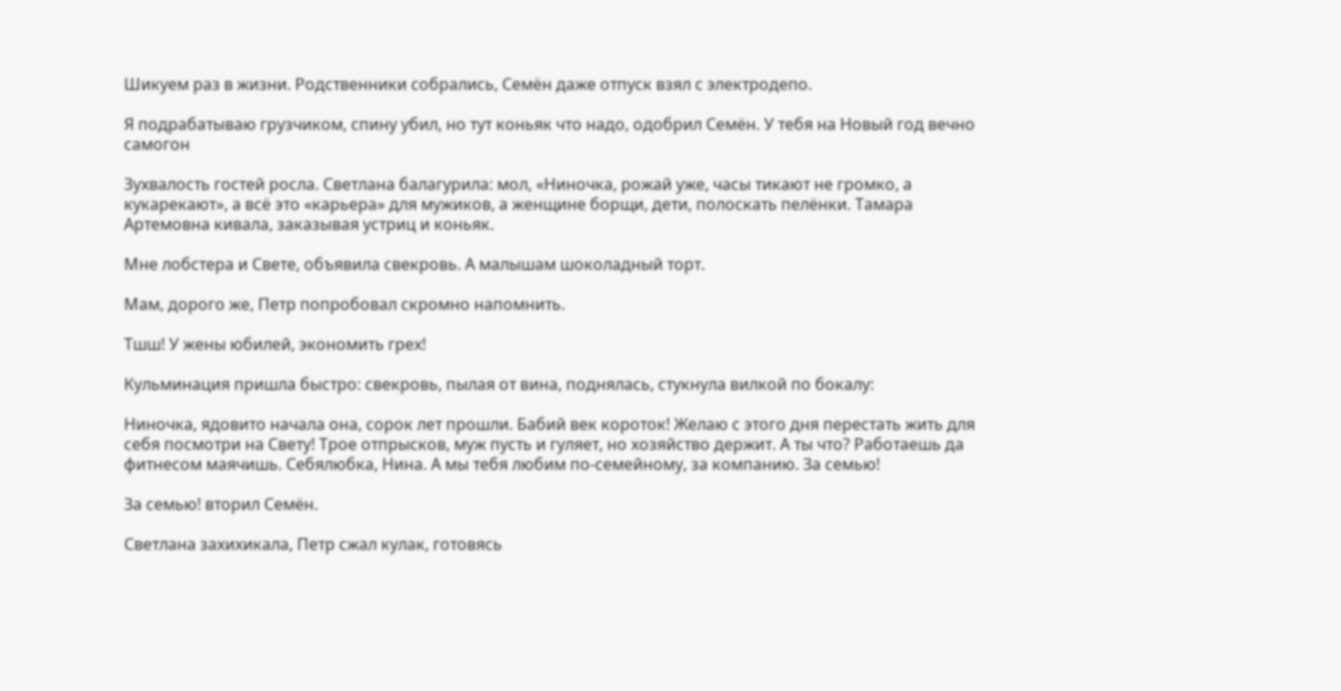Шикуем раз в жизни. Родственники собрались, Семён даже отпуск взял с электродепо.

Я подрабатываю грузчиком, спину убил, но тут коньяк что надо, одобрил Семён. У тебя на Новый год вечно самогон

Зухвалость гостей росла. Светлана балагурила: мол, «Ниночка, рожай уже, часы тикают не громко, а кукарекают», а всё это «карьера» для мужиков, а женщине борщи, дети, полоскать пелёнки. Тамара Артемовна кивала, заказывая устриц и коньяк.

Мне лобстера и Свете, объявила свекровь. А малышам шоколадный торт.

Мам, дорого же, Петр попробовал скромно напомнить.

Тшш! У жены юбилей, экономить грех!

Кульминация пришла быстро: свекровь, пылая от вина, поднялась, стукнула вилкой по бокалу:

Ниночка, ядовито начала она, сорок лет прошли. Бабий век короток! Желаю с этого дня перестать жить для себя посмотри на Свету! Трое отпрысков, муж пусть и гуляет, но хозяйство держит. А ты что? Работаешь да фитнесом маячишь. Себялюбка, Нина. А мы тебя любим по-семейному, за компанию. За семью!

За семью! вторил Семён.

Светлана захихикала, Петр сжал кулак, готовясь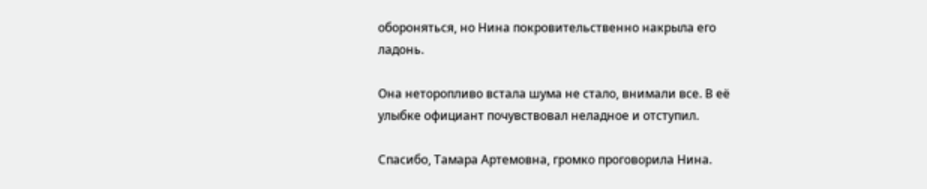обороняться, но Нина покровительственно накрыла его ладонь.

Она неторопливо встала шума не стало, внимали все. В её улыбке официант почувствовал неладное и отступил.

Спасибо, Тамара Артемовна, громко проговорила Нина.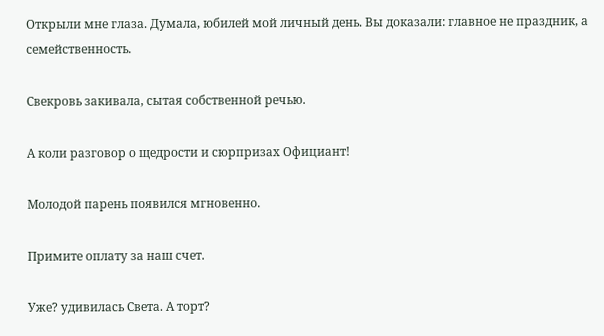Открыли мне глаза. Думала, юбилей мой личный день. Вы доказали: главное не праздник, а семейственность.

Свекровь закивала, сытая собственной речью.

А коли разговор о щедрости и сюрпризах Официант!

Молодой парень появился мгновенно.

Примите оплату за наш счет.

Уже? удивилась Света. А торт?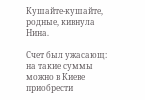Кушайте-кушайте, родные, кивнула Нина.

Счет был ужасающ: на такие суммы можно в Киеве приобрести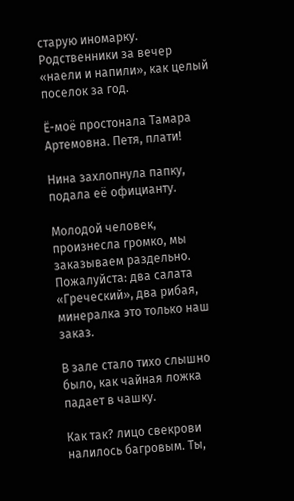старую иномарку. Родственники за вечер «наели и напили», как целый поселок за год.

Ё-моё простонала Тамара Артемовна. Петя, плати!

Нина захлопнула папку, подала её официанту.

Молодой человек, произнесла громко, мы заказываем раздельно. Пожалуйста: два салата «Греческий», два рибая, минералка это только наш заказ.

В зале стало тихо слышно было, как чайная ложка падает в чашку.

Как так? лицо свекрови налилось багровым. Ты,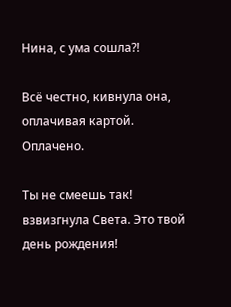Нина, с ума сошла?!

Всё честно, кивнула она, оплачивая картой. Оплачено.

Ты не смеешь так! взвизгнула Света. Это твой день рождения!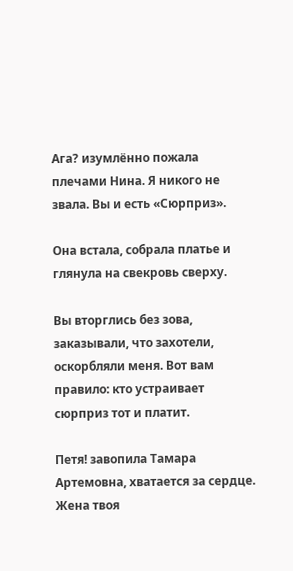Ага? изумлённо пожала плечами Нина. Я никого не звала. Вы и есть «Сюрприз».

Она встала, собрала платье и глянула на свекровь сверху.

Вы вторглись без зова, заказывали, что захотели, оскорбляли меня. Вот вам правило: кто устраивает сюрприз тот и платит.

Петя! завопила Тамара Артемовна, хватается за сердце. Жена твоя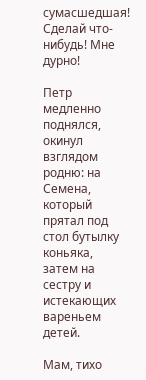сумасшедшая! Сделай что-нибудь! Мне дурно!

Петр медленно поднялся, окинул взглядом родню: на Семена, который прятал под стол бутылку коньяка, затем на сестру и истекающих вареньем детей.

Мам, тихо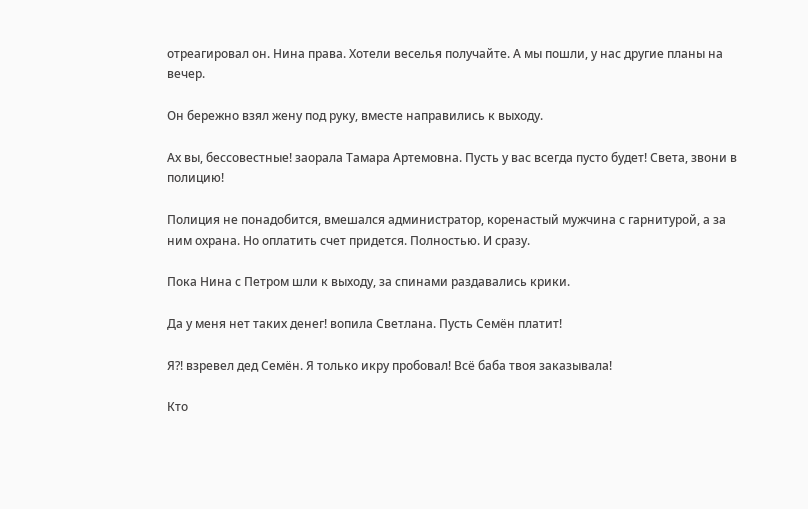отреагировал он. Нина права. Хотели веселья получайте. А мы пошли, у нас другие планы на вечер.

Он бережно взял жену под руку, вместе направились к выходу.

Ах вы, бессовестные! заорала Тамара Артемовна. Пусть у вас всегда пусто будет! Света, звони в полицию!

Полиция не понадобится, вмешался администратор, коренастый мужчина с гарнитурой, а за ним охрана. Но оплатить счет придется. Полностью. И сразу.

Пока Нина с Петром шли к выходу, за спинами раздавались крики.

Да у меня нет таких денег! вопила Светлана. Пусть Семён платит!

Я?! взревел дед Семён. Я только икру пробовал! Всё баба твоя заказывала!

Кто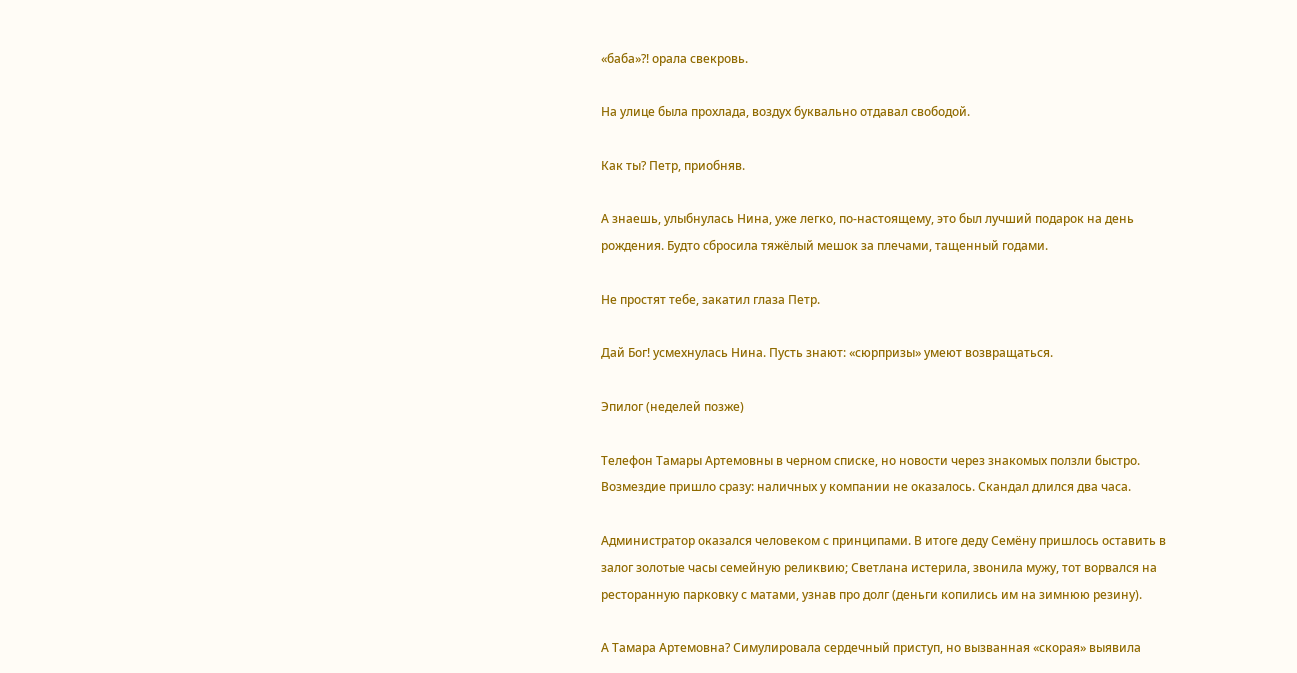«баба»?! орала свекровь.

На улице была прохлада, воздух буквально отдавал свободой.

Как ты? Петр, приобняв.

А знаешь, улыбнулась Нина, уже легко, по-настоящему, это был лучший подарок на день рождения. Будто сбросила тяжёлый мешок за плечами, тащенный годами.

Не простят тебе, закатил глаза Петр.

Дай Бог! усмехнулась Нина. Пусть знают: «сюрпризы» умеют возвращаться.

Эпилог (неделей позже)

Телефон Тамары Артемовны в черном списке, но новости через знакомых ползли быстро. Возмездие пришло сразу: наличных у компании не оказалось. Скандал длился два часа.

Администратор оказался человеком с принципами. В итоге деду Семёну пришлось оставить в залог золотые часы семейную реликвию; Светлана истерила, звонила мужу, тот ворвался на ресторанную парковку с матами, узнав про долг (деньги копились им на зимнюю резину).

А Тамара Артемовна? Симулировала сердечный приступ, но вызванная «скорая» выявила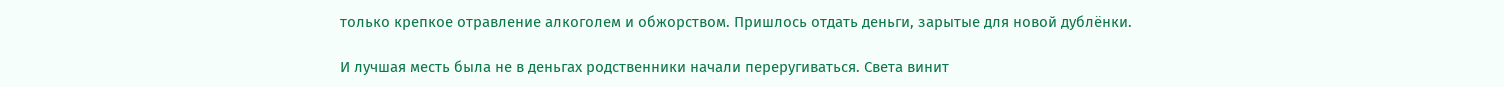только крепкое отравление алкоголем и обжорством. Пришлось отдать деньги, зарытые для новой дублёнки.

И лучшая месть была не в деньгах родственники начали переругиваться. Света винит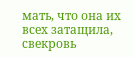мать, что она их всех затащила, свекровь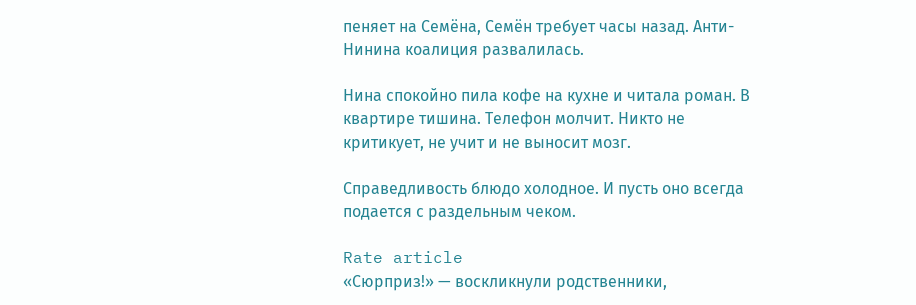пеняет на Семёна, Семён требует часы назад. Анти-Нинина коалиция развалилась.

Нина спокойно пила кофе на кухне и читала роман. В квартире тишина. Телефон молчит. Никто не критикует, не учит и не выносит мозг.

Справедливость блюдо холодное. И пусть оно всегда подается с раздельным чеком.

Rate article
«Сюрприз!» — воскликнули родственники,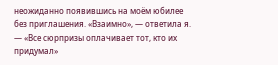неожиданно появившись на моём юбилее без приглашения. «Взаимно», — ответила я. — «Все сюрпризы оплачивает тот, кто их придумал»